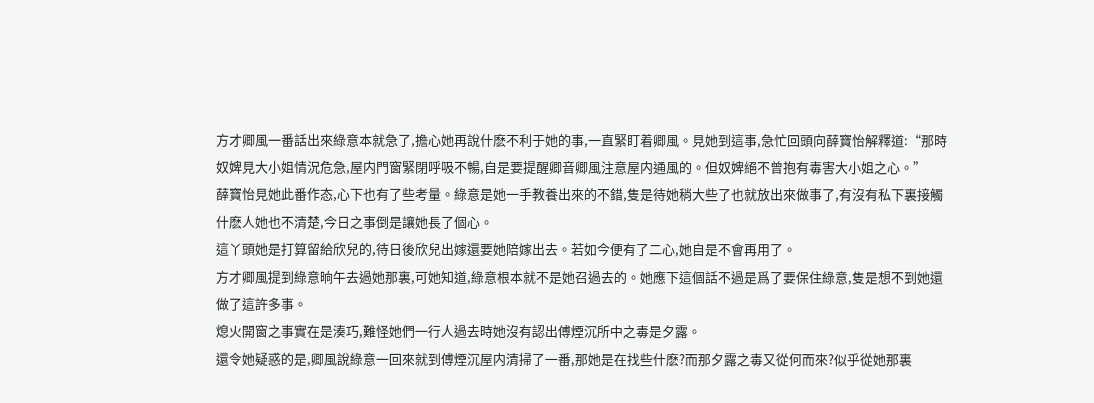方才卿風一番話出來綠意本就急了,擔心她再說什麽不利于她的事,一直緊盯着卿風。見她到這事,急忙回頭向薛寶怡解釋道:“那時奴婢見大小姐情況危急,屋内門窗緊閉呼吸不暢,自是要提醒卿音卿風注意屋内通風的。但奴婢絕不曾抱有毒害大小姐之心。”
薛寶怡見她此番作态,心下也有了些考量。綠意是她一手教養出來的不錯,隻是待她稍大些了也就放出來做事了,有沒有私下裏接觸什麽人她也不清楚,今日之事倒是讓她長了個心。
這丫頭她是打算留給欣兒的,待日後欣兒出嫁還要她陪嫁出去。若如今便有了二心,她自是不會再用了。
方才卿風提到綠意晌午去過她那裏,可她知道,綠意根本就不是她召過去的。她應下這個話不過是爲了要保住綠意,隻是想不到她還做了這許多事。
熄火開窗之事實在是湊巧,難怪她們一行人過去時她沒有認出傅煙沉所中之毒是夕露。
還令她疑惑的是,卿風說綠意一回來就到傅煙沉屋内清掃了一番,那她是在找些什麽?而那夕露之毒又從何而來?似乎從她那裏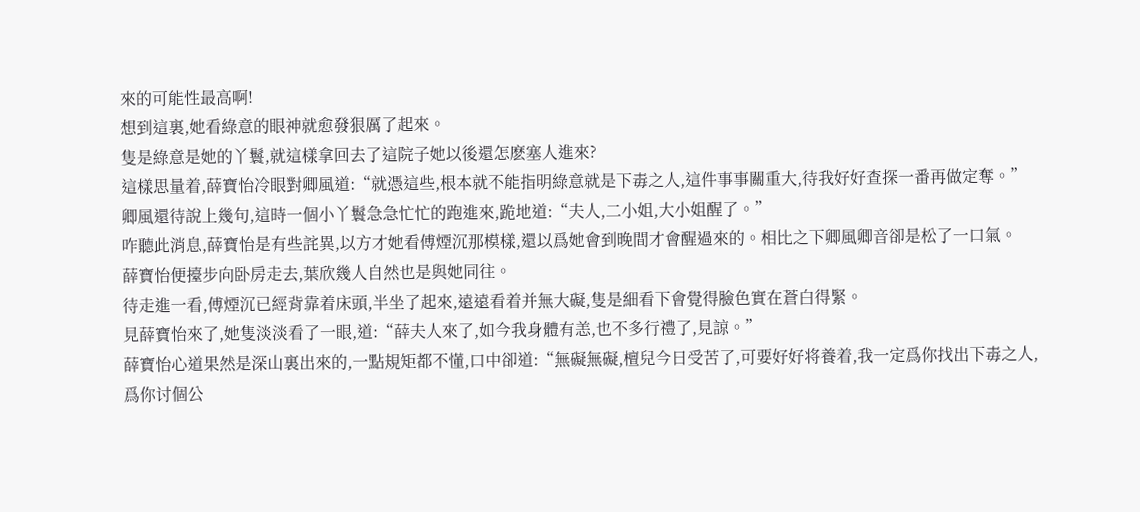來的可能性最高啊!
想到這裏,她看綠意的眼神就愈發狠厲了起來。
隻是綠意是她的丫鬟,就這樣拿回去了這院子她以後還怎麽塞人進來?
這樣思量着,薛寶怡冷眼對卿風道:“就憑這些,根本就不能指明綠意就是下毒之人,這件事事關重大,待我好好查探一番再做定奪。”
卿風還待說上幾句,這時一個小丫鬟急急忙忙的跑進來,跪地道:“夫人,二小姐,大小姐醒了。”
咋聽此消息,薛寶怡是有些詫異,以方才她看傅煙沉那模樣,還以爲她會到晚間才會醒過來的。相比之下卿風卿音卻是松了一口氣。
薛寶怡便擡步向卧房走去,葉欣幾人自然也是與她同往。
待走進一看,傅煙沉已經背靠着床頭,半坐了起來,遠遠看着并無大礙,隻是細看下會覺得臉色實在蒼白得緊。
見薛寶怡來了,她隻淡淡看了一眼,道:“薛夫人來了,如今我身體有恙,也不多行禮了,見諒。”
薛寶怡心道果然是深山裏出來的,一點規矩都不懂,口中卻道:“無礙無礙,檀兒今日受苦了,可要好好将養着,我一定爲你找出下毒之人,爲你讨個公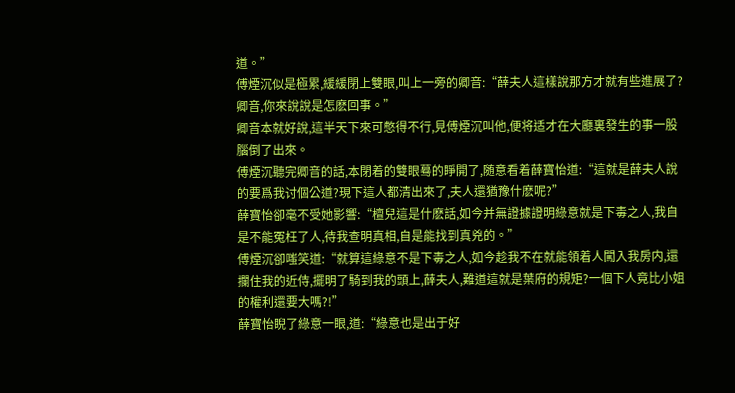道。”
傅煙沉似是極累,緩緩閉上雙眼,叫上一旁的卿音:“薛夫人這樣說那方才就有些進展了?卿音,你來說說是怎麽回事。”
卿音本就好說,這半天下來可憋得不行,見傅煙沉叫他,便将适才在大廳裏發生的事一股腦倒了出來。
傅煙沉聽完卿音的話,本閉着的雙眼蓦的睜開了,随意看着薛寶怡道:“這就是薛夫人說的要爲我讨個公道?現下這人都清出來了,夫人還猶豫什麽呢?”
薛寶怡卻毫不受她影響:“檀兒這是什麽話,如今并無證據證明綠意就是下毒之人,我自是不能冤枉了人,待我查明真相,自是能找到真兇的。”
傅煙沉卻嗤笑道:“就算這綠意不是下毒之人,如今趁我不在就能領着人闖入我房内,還攔住我的近侍,擺明了騎到我的頭上,薛夫人,難道這就是葉府的規矩?一個下人竟比小姐的權利還要大嗎?!”
薛寶怡睨了綠意一眼,道:“綠意也是出于好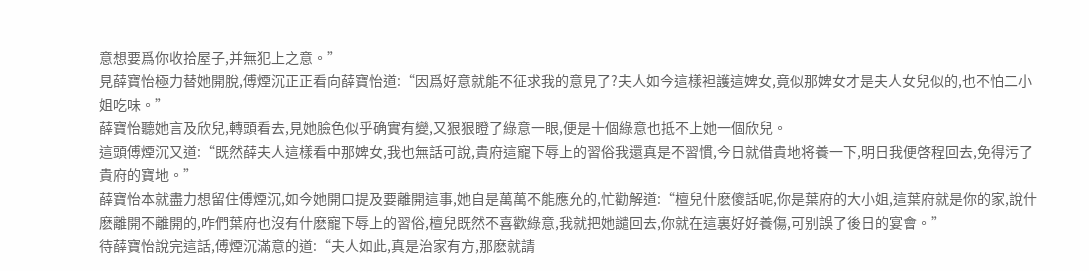意想要爲你收拾屋子,并無犯上之意。”
見薛寶怡極力替她開脫,傅煙沉正正看向薛寶怡道:“因爲好意就能不征求我的意見了?夫人如今這樣袒護這婢女,竟似那婢女才是夫人女兒似的,也不怕二小姐吃味。”
薛寶怡聽她言及欣兒,轉頭看去,見她臉色似乎确實有變,又狠狠瞪了綠意一眼,便是十個綠意也抵不上她一個欣兒。
這頭傅煙沉又道:“既然薛夫人這樣看中那婢女,我也無話可說,貴府這寵下辱上的習俗我還真是不習慣,今日就借貴地将養一下,明日我便啓程回去,免得污了貴府的寶地。”
薛寶怡本就盡力想留住傅煙沉,如今她開口提及要離開這事,她自是萬萬不能應允的,忙勸解道:“檀兒什麽傻話呢,你是葉府的大小姐,這葉府就是你的家,說什麽離開不離開的,咋們葉府也沒有什麽寵下辱上的習俗,檀兒既然不喜歡綠意,我就把她譴回去,你就在這裏好好養傷,可别誤了後日的宴會。”
待薛寶怡說完這話,傅煙沉滿意的道:“夫人如此,真是治家有方,那麽就請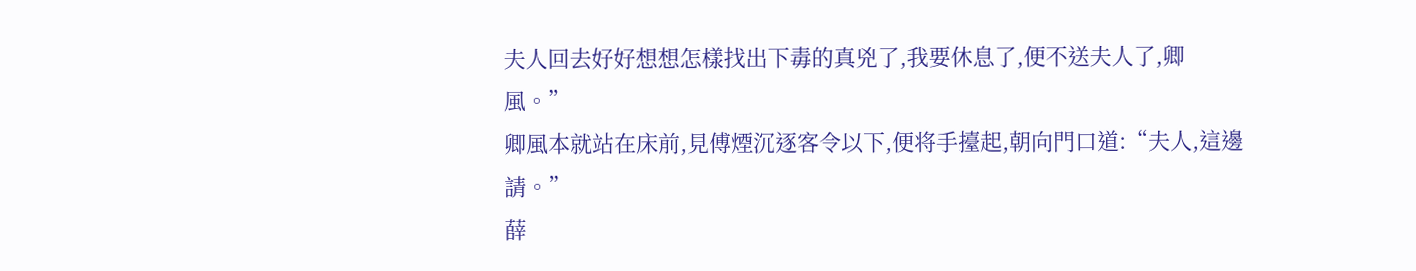夫人回去好好想想怎樣找出下毒的真兇了,我要休息了,便不送夫人了,卿風。”
卿風本就站在床前,見傅煙沉逐客令以下,便将手擡起,朝向門口道:“夫人,這邊請。”
薛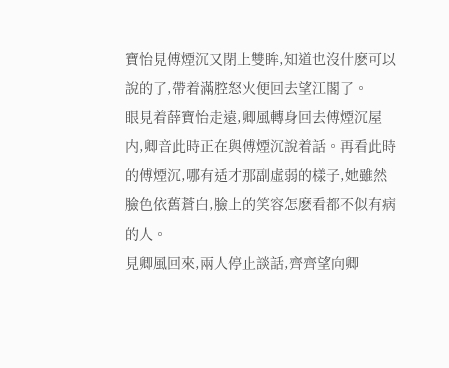寶怡見傅煙沉又閉上雙眸,知道也沒什麽可以說的了,帶着滿腔怒火便回去望江閣了。
眼見着薛寶怡走遠,卿風轉身回去傅煙沉屋内,卿音此時正在與傅煙沉說着話。再看此時的傅煙沉,哪有适才那副虛弱的樣子,她雖然臉色依舊蒼白,臉上的笑容怎麽看都不似有病的人。
見卿風回來,兩人停止談話,齊齊望向卿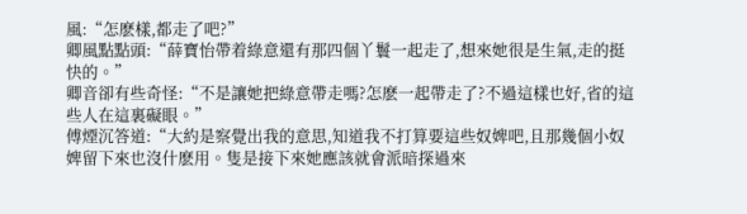風:“怎麽樣,都走了吧?”
卿風點點頭:“薛寶怡帶着綠意還有那四個丫鬟一起走了,想來她很是生氣,走的挺快的。”
卿音卻有些奇怪:“不是讓她把綠意帶走嗎?怎麽一起帶走了?不過這樣也好,省的這些人在這裏礙眼。”
傅煙沉答道:“大約是察覺出我的意思,知道我不打算要這些奴婢吧,且那幾個小奴婢留下來也沒什麽用。隻是接下來她應該就會派暗探過來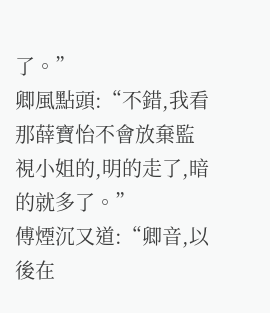了。”
卿風點頭:“不錯,我看那薛寶怡不會放棄監視小姐的,明的走了,暗的就多了。”
傅煙沉又道:“卿音,以後在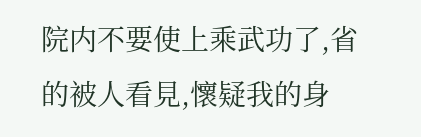院内不要使上乘武功了,省的被人看見,懷疑我的身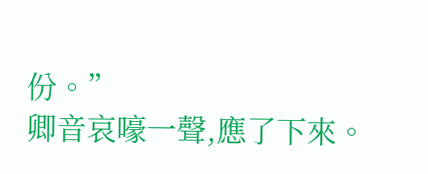份。”
卿音哀嚎一聲,應了下來。